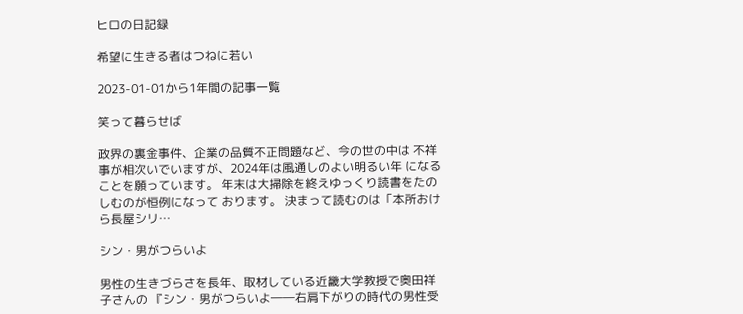ヒロの日記録

希望に生きる者はつねに若い

2023-01-01から1年間の記事一覧

笑って暮らせば

政界の裏金事件、企業の品質不正問題など、今の世の中は 不祥事が相次いでいますが、2024年は風通しのよい明るい年 になることを願っています。 年末は大掃除を終えゆっくり読書をたのしむのが恒例になって おります。 決まって読むのは「本所おけら長屋シリ…

シン・男がつらいよ

男性の生きづらさを長年、取材している近畿大学教授で奥田祥子さんの 『シン・男がつらいよ――右肩下がりの時代の男性受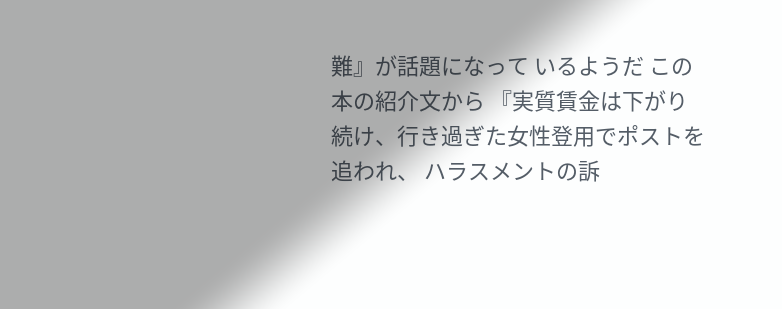難』が話題になって いるようだ この本の紹介文から 『実質賃金は下がり続け、行き過ぎた女性登用でポストを追われ、 ハラスメントの訴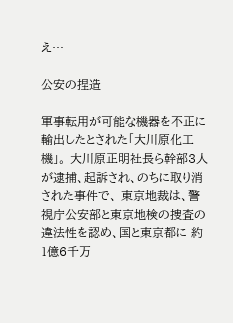え…

公安の捏造

軍事転用が可能な機器を不正に輸出したとされた「大川原化工機」。 大川原正明社長ら幹部3人が逮捕、起訴され、のちに取り消された事件で、 東京地裁は、警視庁公安部と東京地検の捜査の違法性を認め、国と東京都に 約1億6千万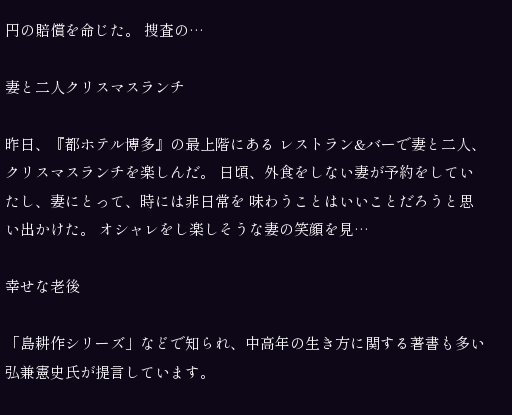円の賠償を命じた。 捜査の…

妻と二人クリスマスランチ

昨日、『都ホテル博多』の最上階にある レストラン&バーで妻と二人、 クリスマスランチを楽しんだ。 日頃、外食をしない妻が予約をしていたし、妻にとって、時には非日常を 味わうことはいいことだろうと思い出かけた。 オシャレをし楽しそうな妻の笑顔を見…

幸せな老後

「島耕作シリーズ」などで知られ、中高年の生き方に関する著書も多い弘兼憲史氏が提言しています。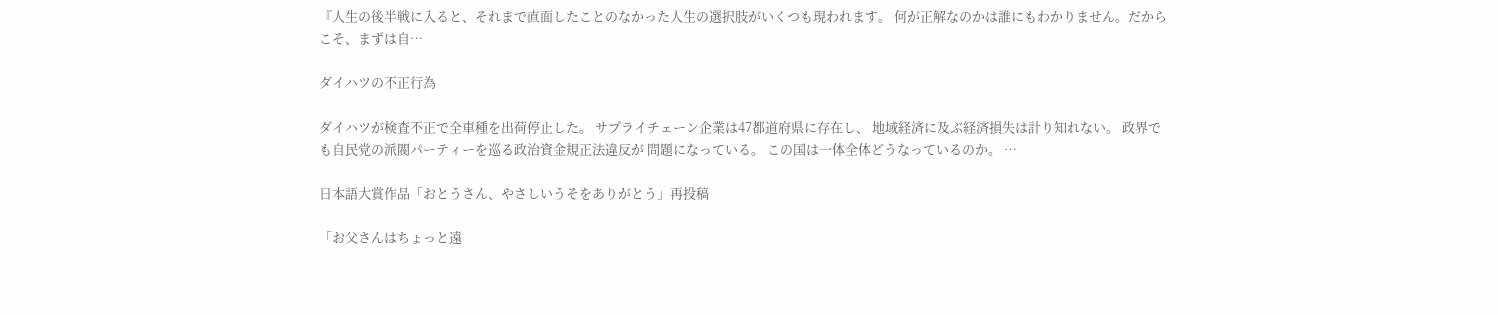『人生の後半戦に入ると、それまで直面したことのなかった人生の選択肢がいくつも現われます。 何が正解なのかは誰にもわかりません。だからこそ、まずは自…

ダイハツの不正行為

ダイハツが検査不正で全車種を出荷停止した。 サプライチェーン企業は47都道府県に存在し、 地域経済に及ぶ経済損失は計り知れない。 政界でも自民党の派閥パーティーを巡る政治資金規正法違反が 問題になっている。 この国は一体全体どうなっているのか。 …

日本語大賞作品「おとうさん、やさしいうそをありがとう」再投稿

「お父さんはちょっと遠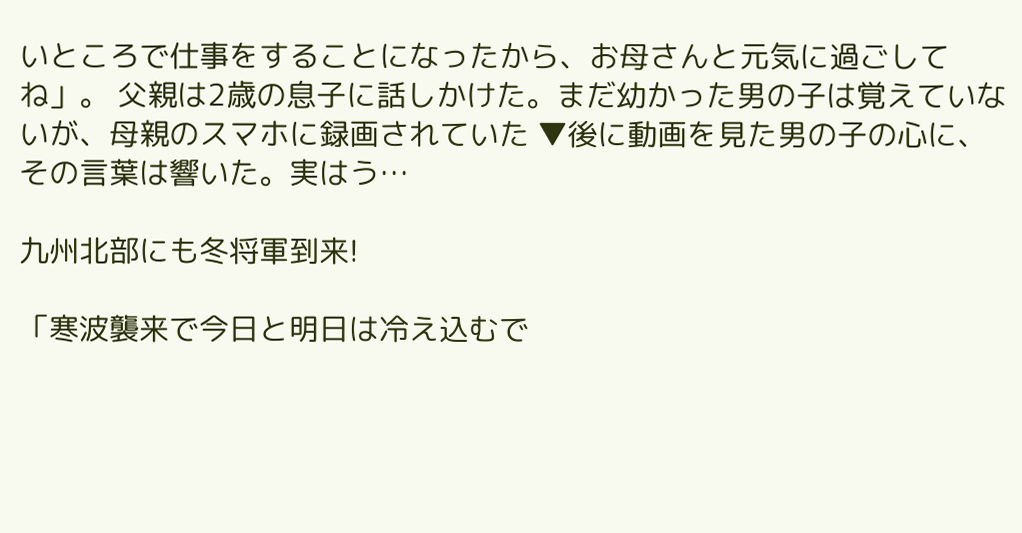いところで仕事をすることになったから、お母さんと元気に過ごしてね」。 父親は2歳の息子に話しかけた。まだ幼かった男の子は覚えていないが、母親のスマホに録画されていた ▼後に動画を見た男の子の心に、その言葉は響いた。実はう…

九州北部にも冬将軍到来!

「寒波襲来で今日と明日は冷え込むで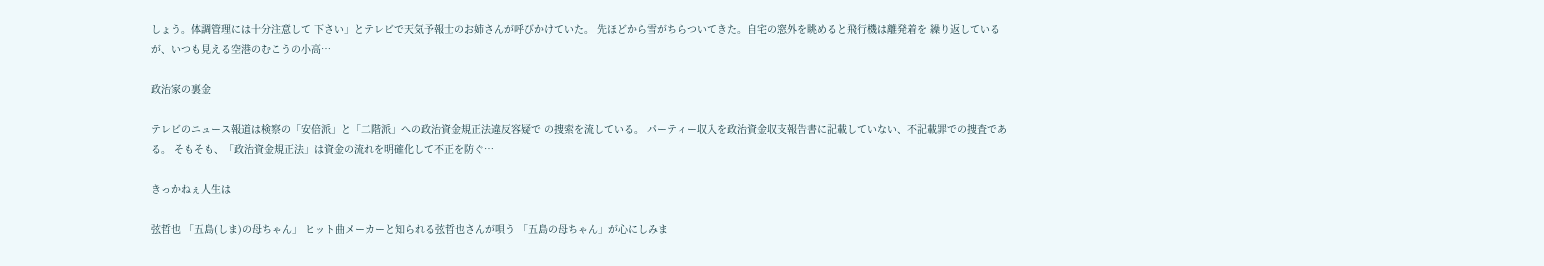しょう。体調管理には十分注意して 下さい」とテレビで天気予報士のお姉さんが呼びかけていた。 先ほどから雪がちらついてきた。自宅の窓外を眺めると飛行機は離発着を 繰り返しているが、いつも見える空港のむこうの小高…

政治家の裏金

テレビのニュース報道は検察の「安倍派」と「二階派」への政治資金規正法違反容疑で の捜索を流している。 パーティー収入を政治資金収支報告書に記載していない、不記載罪での捜査である。 そもそも、「政治資金規正法」は資金の流れを明確化して不正を防ぐ…

きっかねぇ人生は

弦哲也 「五島(しま)の母ちゃん」 ヒット曲メーカーと知られる弦哲也さんが唄う 「五島の母ちゃん」が心にしみま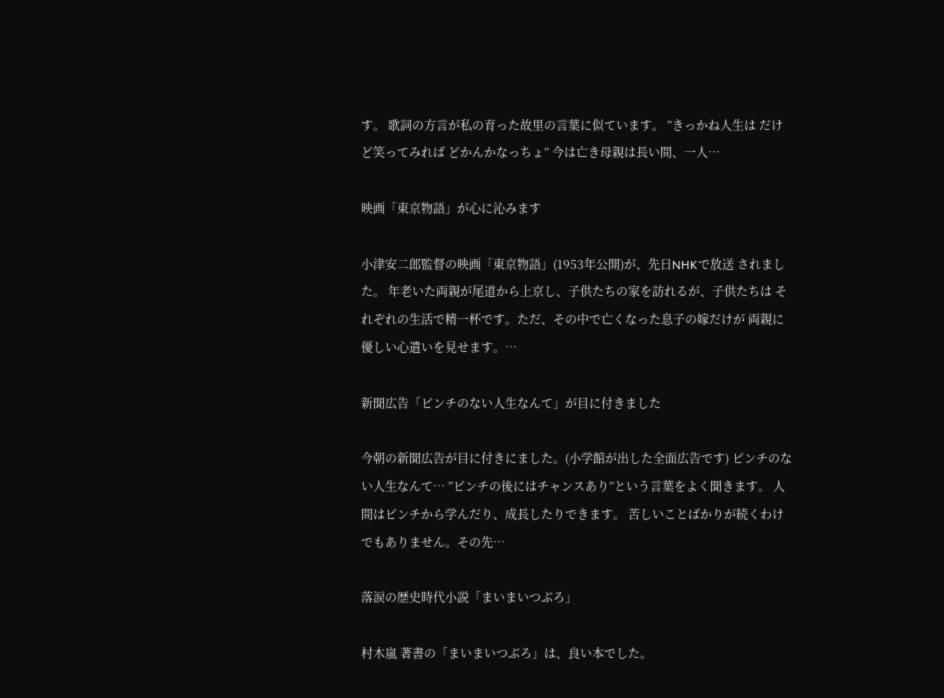す。 歌詞の方言が私の育った故里の言葉に似ています。 ”きっかね人生は だけど笑ってみれば どかんかなっちょ” 今は亡き母親は長い間、一人…

映画「東京物語」が心に沁みます

小津安二郎監督の映画「東京物語」(1953年公開)が、先日NHKで放送 されました。 年老いた両親が尾道から上京し、子供たちの家を訪れるが、子供たちは それぞれの生活で精一杯です。ただ、その中で亡くなった息子の嫁だけが 両親に優しい心遣いを見せます。…

新聞広告「ピンチのない人生なんて」が目に付きました

今朝の新聞広告が目に付きにました。(小学館が出した全面広告です) ピンチのない人生なんて… ”ピンチの後にはチャンスあり”という言葉をよく聞きます。 人間はピンチから学んだり、成長したりできます。 苦しいことばかりが続くわけでもありません。その先…

落涙の歴史時代小説「まいまいつぶろ」

村木嵐 著書の「まいまいつぶろ」は、良い本でした。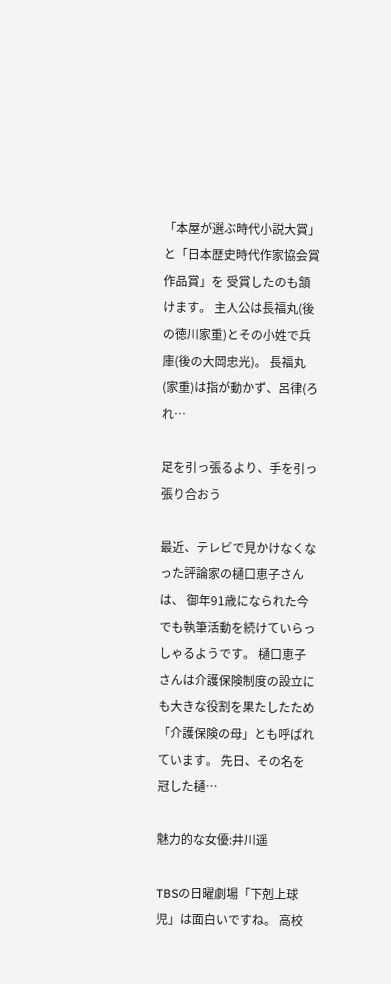「本屋が選ぶ時代小説大賞」と「日本歴史時代作家協会賞作品賞」を 受賞したのも頷けます。 主人公は長福丸(後の徳川家重)とその小姓で兵庫(後の大岡忠光)。 長福丸(家重)は指が動かず、呂律(ろれ…

足を引っ張るより、手を引っ張り合おう

最近、テレビで見かけなくなった評論家の樋口恵子さんは、 御年91歳になられた今でも執筆活動を続けていらっしゃるようです。 樋口恵子さんは介護保険制度の設立にも大きな役割を果たしたため 「介護保険の母」とも呼ばれています。 先日、その名を冠した樋…

魅力的な女優:井川遥

TBSの日曜劇場「下剋上球児」は面白いですね。 高校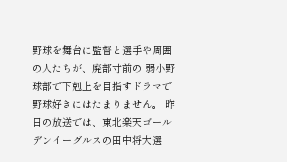野球を舞台に監督と選手や周囲の人たちが、廃部寸前の 弱小野球部で下剋上を目指すドラマで野球好きにはたまりません。 昨日の放送では、東北楽天ゴールデンイーグルスの田中将大選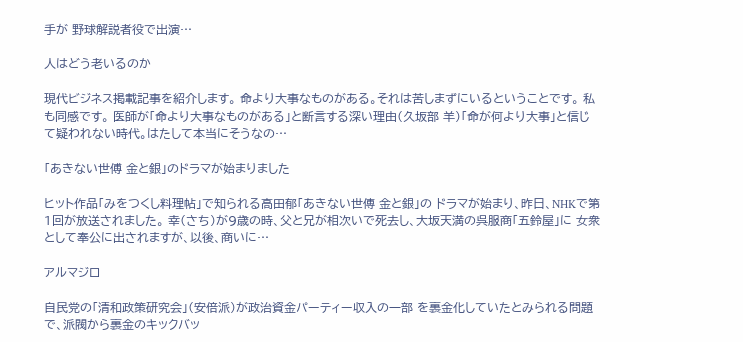手が 野球解説者役で出演…

人はどう老いるのか

現代ビジネス掲載記事を紹介します。 命より大事なものがある。それは苦しまずにいるということです。 私も同感です。 医師が「命より大事なものがある」と断言する深い理由(久坂部 羊)「命が何より大事」と信じて疑われない時代。はたして本当にそうなの…

「あきない世傅 金と銀」のドラマが始まりました

ヒット作品「みをつくし料理帖」で知られる高田郁「あきない世傳 金と銀」の ドラマが始まり、昨日、NHKで第1回が放送されました。 幸(さち)が9歳の時、父と兄が相次いで死去し、大坂天満の呉服商「五鈴屋」に 女衆として奉公に出されますが、以後、商いに…

アルマジロ

自民党の「清和政策研究会」(安倍派)が政治資金パーティー収入の一部 を裏金化していたとみられる問題で、派閥から裏金のキックバッ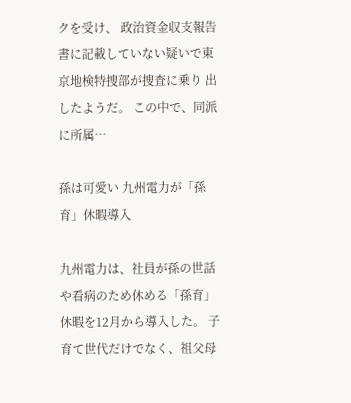クを受け、 政治資金収支報告書に記載していない疑いで東京地検特捜部が捜査に乗り 出したようだ。 この中で、同派に所属…

孫は可愛い 九州電力が「孫育」休暇導入

九州電力は、社員が孫の世話や看病のため休める「孫育」休暇を12月から導入した。 子育て世代だけでなく、祖父母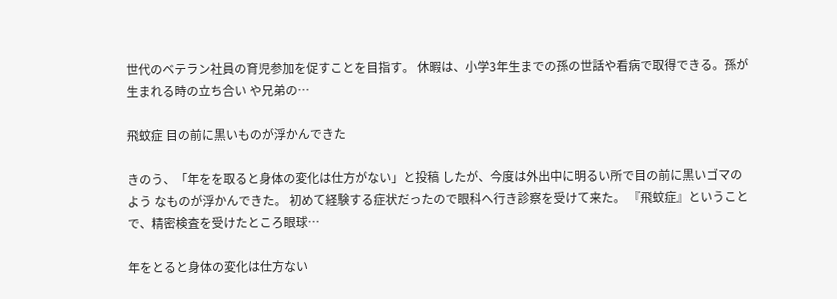世代のベテラン社員の育児参加を促すことを目指す。 休暇は、小学3年生までの孫の世話や看病で取得できる。孫が生まれる時の立ち合い や兄弟の…

飛蚊症 目の前に黒いものが浮かんできた

きのう、「年をを取ると身体の変化は仕方がない」と投稿 したが、今度は外出中に明るい所で目の前に黒いゴマのよう なものが浮かんできた。 初めて経験する症状だったので眼科へ行き診察を受けて来た。 『飛蚊症』ということで、精密検査を受けたところ眼球…

年をとると身体の変化は仕方ない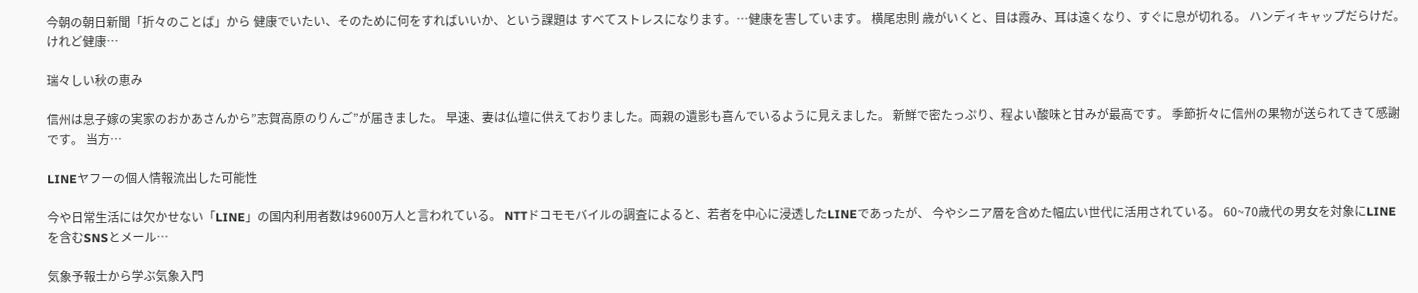今朝の朝日新聞「折々のことば」から 健康でいたい、そのために何をすればいいか、という課題は すべてストレスになります。…健康を害しています。 横尾忠則 歳がいくと、目は霞み、耳は遠くなり、すぐに息が切れる。 ハンディキャップだらけだ。けれど健康…

瑞々しい秋の恵み

信州は息子嫁の実家のおかあさんから”志賀高原のりんご”が届きました。 早速、妻は仏壇に供えておりました。両親の遺影も喜んでいるように見えました。 新鮮で密たっぷり、程よい酸味と甘みが最高です。 季節折々に信州の果物が送られてきて感謝です。 当方…

LINEヤフーの個人情報流出した可能性

今や日常生活には欠かせない「LINE」の国内利用者数は9600万人と言われている。 NTTドコモモバイルの調査によると、若者を中心に浸透したLINEであったが、 今やシニア層を含めた幅広い世代に活用されている。 60~70歳代の男女を対象にLINEを含むSNSとメール…

気象予報士から学ぶ気象入門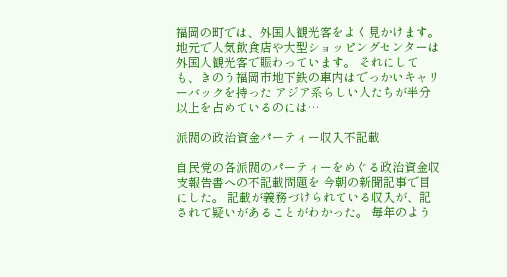福岡の町では、外国人観光客をよく見かけます。 地元で人気飲食店や大型ショッピングセンターは外国人観光客で賑わっています。 それにしても、きのう福岡市地下鉄の車内はでっかいキャリーバックを持った アジア系らしい人たちが半分以上を占めているのには…

派閥の政治資金パーティー収入不記載

自民党の各派閥のパーティーをめぐる政治資金収支報告書への不記載問題を 今朝の新聞記事で目にした。 記載が義務づけられている収入が、記されて疑いがあることがわかった。 毎年のよう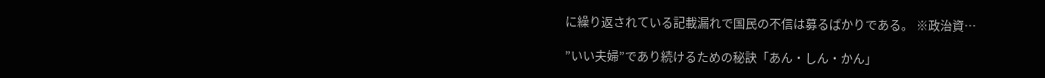に繰り返されている記載漏れで国民の不信は募るばかりである。 ※政治資…

”いい夫婦”であり続けるための秘訣「あん・しん・かん」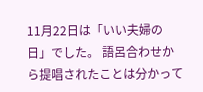11月22日は「いい夫婦の日」でした。 語呂合わせから提唱されたことは分かって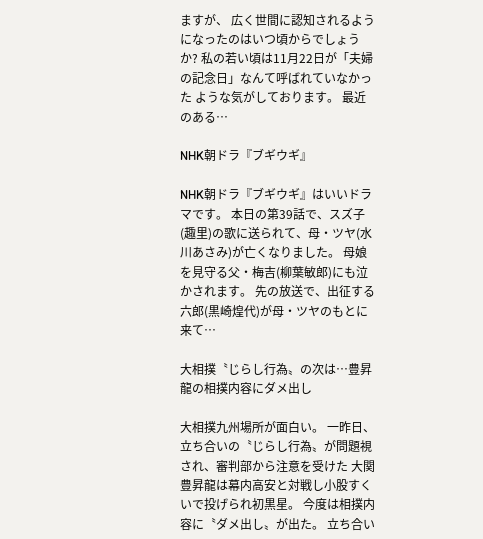ますが、 広く世間に認知されるようになったのはいつ頃からでしょうか? 私の若い頃は11月22日が「夫婦の記念日」なんて呼ばれていなかった ような気がしております。 最近のある…

NHK朝ドラ『ブギウギ』

NHK朝ドラ『ブギウギ』はいいドラマです。 本日の第39話で、スズ子(趣里)の歌に送られて、母・ツヤ(水川あさみ)が亡くなりました。 母娘を見守る父・梅吉(柳葉敏郎)にも泣かされます。 先の放送で、出征する六郎(黒崎煌代)が母・ツヤのもとに来て…

大相撲〝じらし行為〟の次は…豊昇龍の相撲内容にダメ出し

大相撲九州場所が面白い。 一昨日、立ち合いの〝じらし行為〟が問題視され、審判部から注意を受けた 大関豊昇龍は幕内高安と対戦し小股すくいで投げられ初黒星。 今度は相撲内容に〝ダメ出し〟が出た。 立ち合い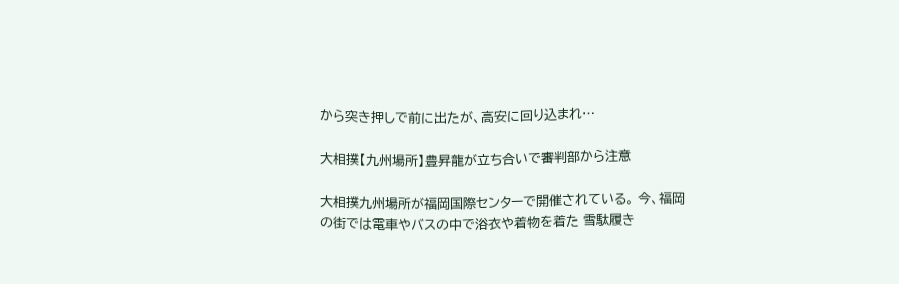から突き押しで前に出たが、高安に回り込まれ…

大相撲【九州場所】豊昇龍が立ち合いで審判部から注意

大相撲九州場所が福岡国際センターで開催されている。 今、福岡の街では電車やバスの中で浴衣や着物を着た 雪駄履き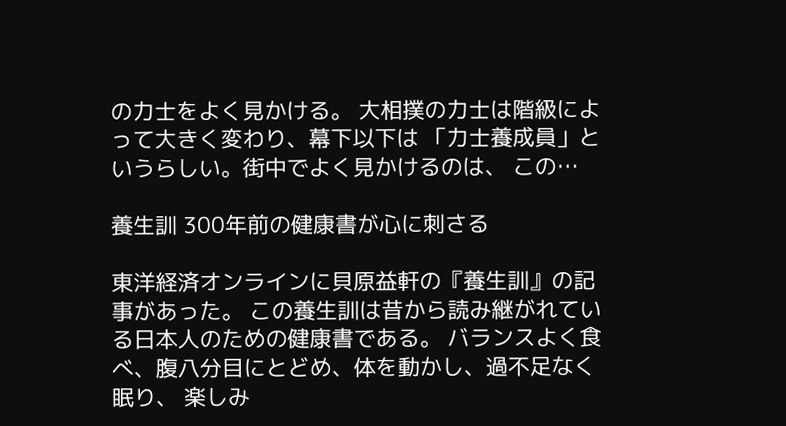の力士をよく見かける。 大相撲の力士は階級によって大きく変わり、幕下以下は 「力士養成員」というらしい。街中でよく見かけるのは、 この…

養生訓 300年前の健康書が心に刺さる

東洋経済オンラインに貝原益軒の『養生訓』の記事があった。 この養生訓は昔から読み継がれている日本人のための健康書である。 バランスよく食べ、腹八分目にとどめ、体を動かし、過不足なく眠り、 楽しみ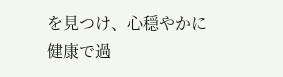を見つけ、心穏やかに健康で過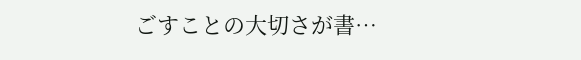ごすことの大切さが書…